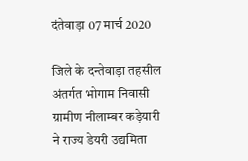दंतेवाड़ा 07 मार्च 2020

जिले के दन्तेवाड़ा तहसील अंतर्गत भोगाम निवासी ग्रामीण नीलाम्बर कड़ेयारी ने राज्य डेयरी उद्यमिता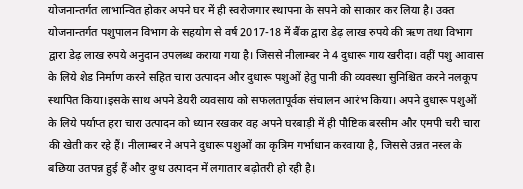योजनान्तर्गत लाभान्वित होकर अपने घर में ही स्वरोजगार स्थापना के सपने को साकार कर लिया है। उक्त योजनान्तर्गत पशुपालन विभाग के सहयोग से वर्ष 2017-18 में बैंक द्वारा डेढ़ लाख रुपये की ऋण तथा विभाग द्वारा डेढ़ लाख रुपये अनुदान उपलब्ध कराया गया है। जिससे नीलाम्बर ने 4 दुधारू गाय खरीदा। वहीं पशु आवास के लिये शेड निर्माण करने सहित चारा उत्पादन और दुधारू पशुओं हेतु पानी की व्यवस्था सुनिश्चित करने नलकूप स्थापित किया।इसके साथ अपने डेयरी व्यवसाय को सफलतापूर्वक संचालन आरंभ किया। अपने दुधारू पशुओं के लिये पर्याप्त हरा चारा उत्पादन को ध्यान रखकर वह अपने घरबाड़ी में ही पौष्टिक बरसीम और एमपी चरी चारा की खेती कर रहे हैं। नीलाम्बर ने अपने दुधारू पशुओं का कृत्रिम गर्भाधान करवाया है, जिससे उन्नत नस्ल के बछिया उतपन्न हुई हैं और दुग्ध उत्पादन में लगातार बढ़ोतरी हो रही है।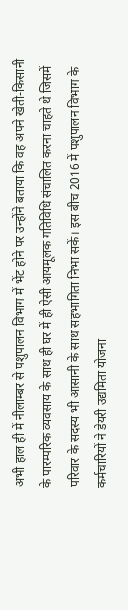अभी हाल ही में नीलाम्बर से पशुपालन विभाग में भेंट होने पर उन्होंने बताया कि वह अपने खेती-किसानी के पारम्परिक व्यवसाय के साथ ही घर में ही ऐसी आयमूलक गतिविधि संचालित करना चाहते थे जिसमें परिवार के सदस्य भी आसानी के साथ सहभागिता निभा सकें। इस बीच 2016 में पशुपालन विभाग के कर्मचारियों ने डेयरी उद्यमिता योजना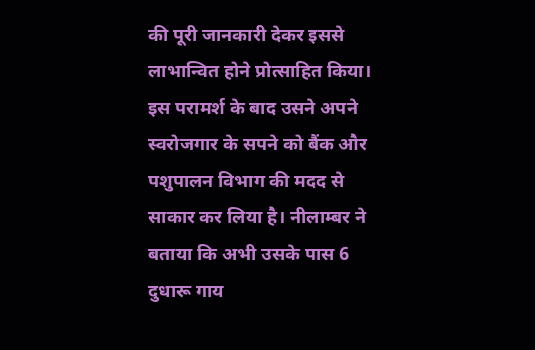की पूरी जानकारी देकर इससे लाभान्वित होने प्रोत्साहित किया। इस परामर्श के बाद उसने अपने स्वरोजगार के सपने को बैंक और पशुपालन विभाग की मदद से साकार कर लिया है। नीलाम्बर ने बताया कि अभी उसके पास 6 दुधारू गाय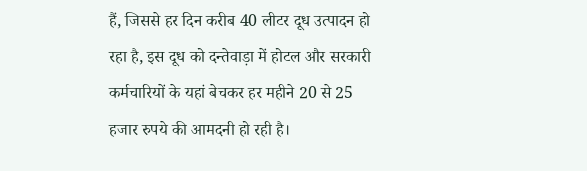हैं, जिससे हर दिन करीब 40 लीटर दूध उत्पादन हो रहा है, इस दूध को दन्तेवाड़ा में होटल और सरकारी कर्मचारियों के यहां बेचकर हर महीने 20 से 25 हजार रुपये की आमदनी हो रही है।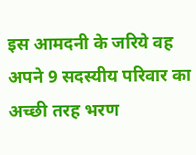इस आमदनी के जरिये वह अपने 9 सदस्यीय परिवार का अच्छी तरह भरण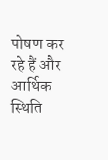पोषण कर रहे हैं और आर्थिक स्थिति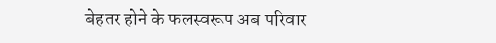बेहतर होने के फलस्वरूप अब परिवार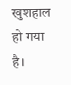खुशहाल हो गया है।